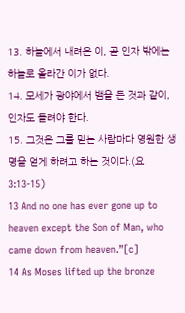13. 하늘에서 내려온 이, 곧 인자 밖에는 하늘로 올라간 이가 없다.
14. 모세가 광야에서 뱀을 든 것과 같이, 인자도 들려야 한다.
15. 그것은 그를 믿는 사람마다 영원한 생명을 얻게 하려고 하는 것이다.(요3:13-15)
13 And no one has ever gone up to heaven except the Son of Man, who came down from heaven.”[c]
14 As Moses lifted up the bronze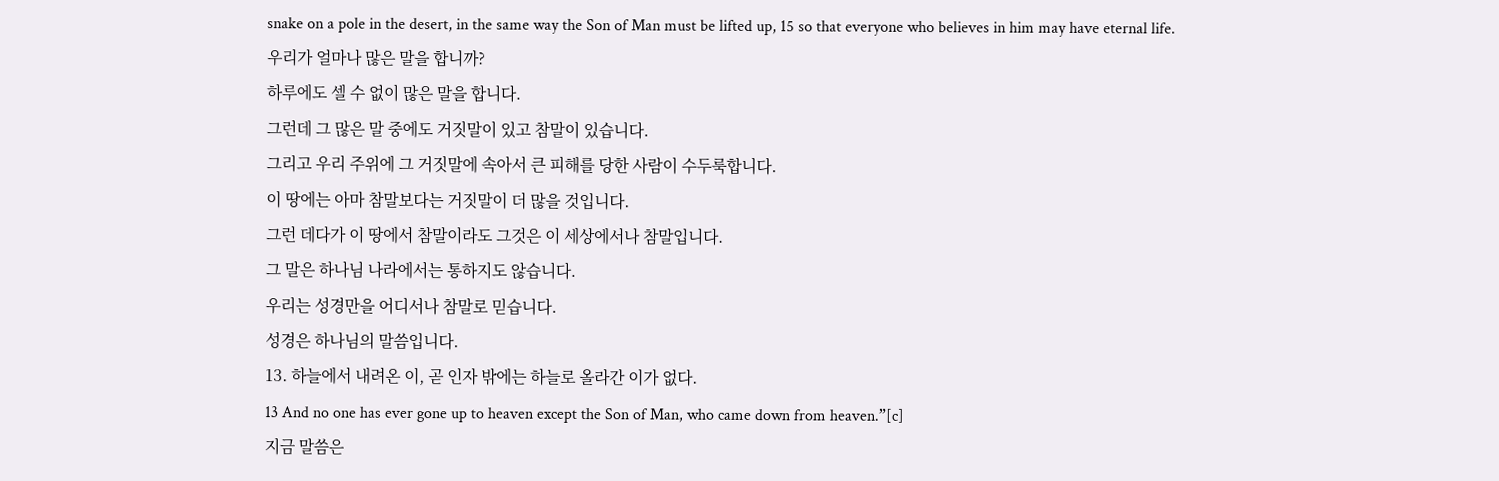snake on a pole in the desert, in the same way the Son of Man must be lifted up, 15 so that everyone who believes in him may have eternal life.
우리가 얼마나 많은 말을 합니까?
하루에도 셀 수 없이 많은 말을 합니다.
그런데 그 많은 말 중에도 거짓말이 있고 참말이 있습니다.
그리고 우리 주위에 그 거짓말에 속아서 큰 피해를 당한 사람이 수두룩합니다.
이 땅에는 아마 참말보다는 거짓말이 더 많을 것입니다.
그런 데다가 이 땅에서 참말이라도 그것은 이 세상에서나 참말입니다.
그 말은 하나님 나라에서는 통하지도 않습니다.
우리는 성경만을 어디서나 참말로 믿습니다.
성경은 하나님의 말씀입니다.
13. 하늘에서 내려온 이, 곧 인자 밖에는 하늘로 올라간 이가 없다.
13 And no one has ever gone up to heaven except the Son of Man, who came down from heaven.”[c]
지금 말씀은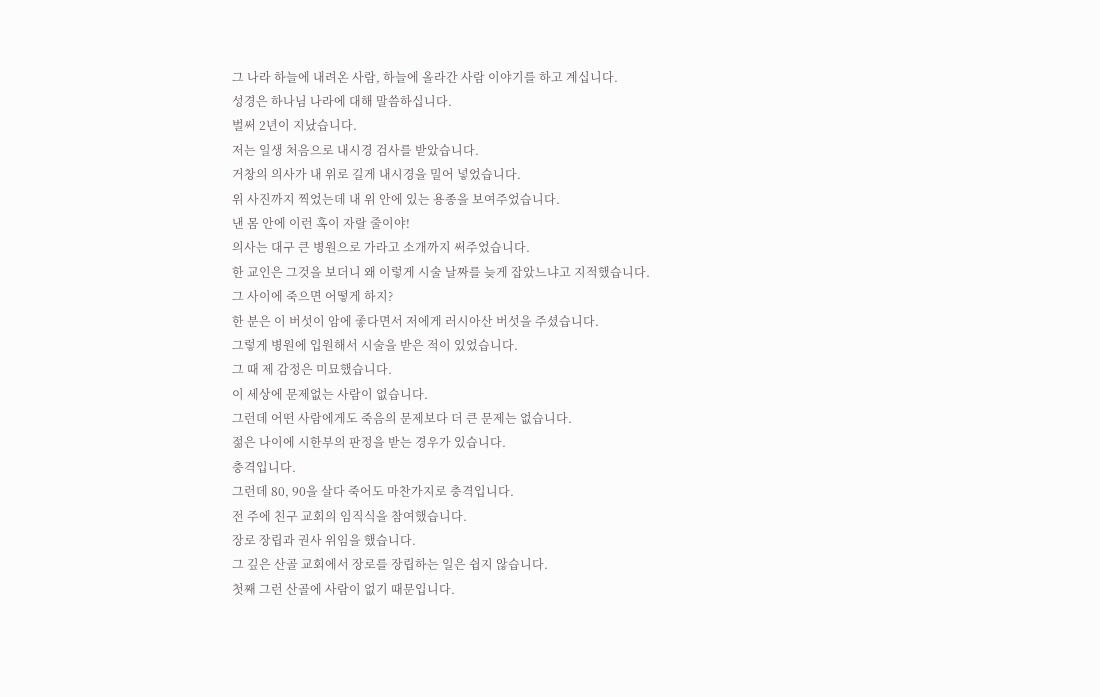그 나라 하늘에 내려온 사람, 하늘에 올라간 사람 이야기를 하고 계십니다.
성경은 하나님 나라에 대해 말씀하십니다.
벌써 2년이 지났습니다.
저는 일생 처음으로 내시경 검사를 받았습니다.
거창의 의사가 내 위로 길게 내시경을 밀어 넣었습니다.
위 사진까지 찍었는데 내 위 안에 있는 용종을 보여주었습니다.
낸 몸 안에 이런 혹이 자랄 줄이야!
의사는 대구 큰 병원으로 가라고 소개까지 써주었습니다.
한 교인은 그것을 보더니 왜 이렇게 시술 날짜를 늦게 잡았느냐고 지적했습니다.
그 사이에 죽으면 어떻게 하지?
한 분은 이 버섯이 암에 좋다면서 저에게 러시아산 버섯을 주셨습니다.
그렇게 병원에 입원해서 시술을 받은 적이 있었습니다.
그 때 제 감정은 미묘했습니다.
이 세상에 문제없는 사람이 없습니다.
그런데 어떤 사람에게도 죽음의 문제보다 더 큰 문제는 없습니다.
젊은 나이에 시한부의 판정을 받는 경우가 있습니다.
충격입니다.
그런데 80, 90을 살다 죽어도 마찬가지로 충격입니다.
전 주에 친구 교회의 임직식을 참여했습니다.
장로 장립과 권사 위임을 했습니다.
그 깊은 산골 교회에서 장로를 장립하는 일은 쉽지 않습니다.
첫째 그런 산골에 사람이 없기 때문입니다.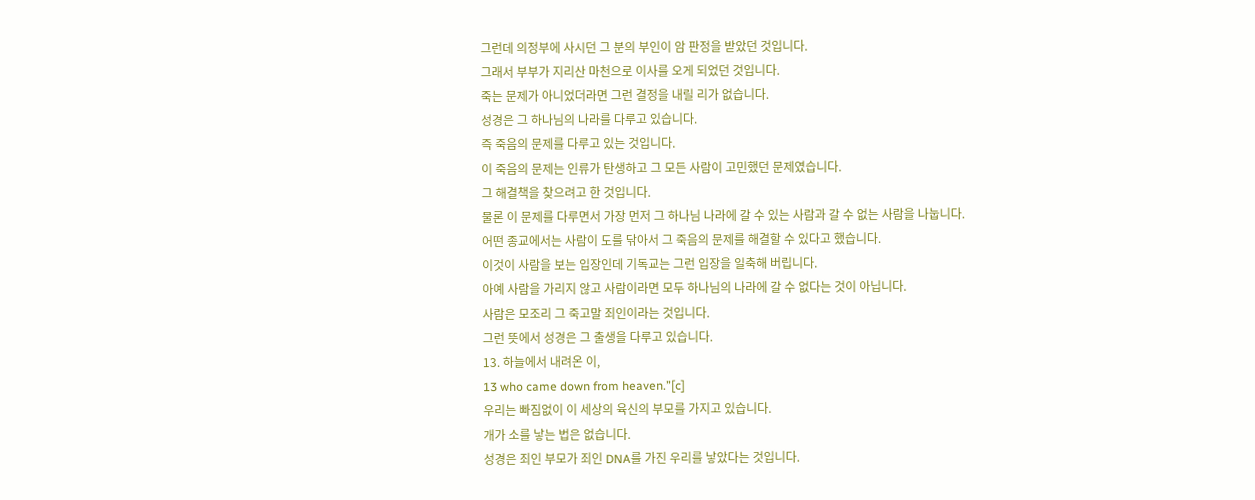그런데 의정부에 사시던 그 분의 부인이 암 판정을 받았던 것입니다.
그래서 부부가 지리산 마천으로 이사를 오게 되었던 것입니다.
죽는 문제가 아니었더라면 그런 결정을 내릴 리가 없습니다.
성경은 그 하나님의 나라를 다루고 있습니다.
즉 죽음의 문제를 다루고 있는 것입니다.
이 죽음의 문제는 인류가 탄생하고 그 모든 사람이 고민했던 문제였습니다.
그 해결책을 찾으려고 한 것입니다.
물론 이 문제를 다루면서 가장 먼저 그 하나님 나라에 갈 수 있는 사람과 갈 수 없는 사람을 나눕니다.
어떤 종교에서는 사람이 도를 닦아서 그 죽음의 문제를 해결할 수 있다고 했습니다.
이것이 사람을 보는 입장인데 기독교는 그런 입장을 일축해 버립니다.
아예 사람을 가리지 않고 사람이라면 모두 하나님의 나라에 갈 수 없다는 것이 아닙니다.
사람은 모조리 그 죽고말 죄인이라는 것입니다.
그런 뜻에서 성경은 그 출생을 다루고 있습니다.
13. 하늘에서 내려온 이,
13 who came down from heaven.”[c]
우리는 빠짐없이 이 세상의 육신의 부모를 가지고 있습니다.
개가 소를 낳는 법은 없습니다.
성경은 죄인 부모가 죄인 DNA를 가진 우리를 낳았다는 것입니다.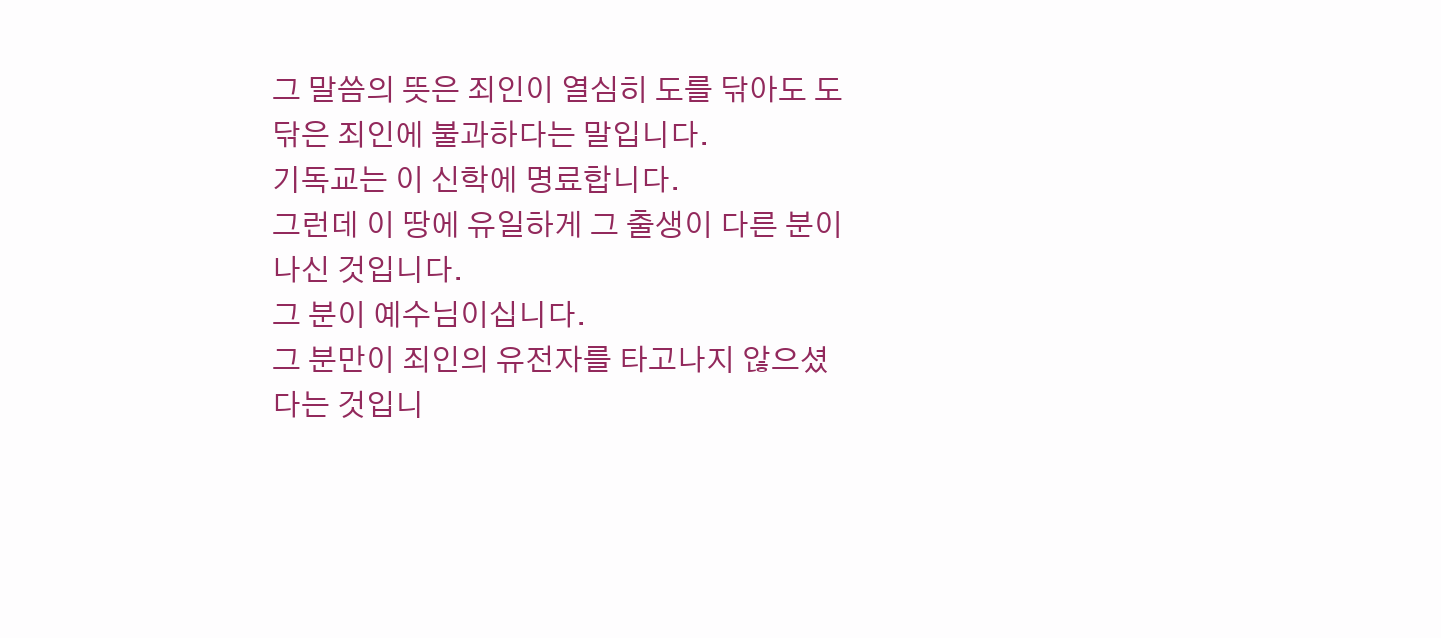그 말씀의 뜻은 죄인이 열심히 도를 닦아도 도 닦은 죄인에 불과하다는 말입니다.
기독교는 이 신학에 명료합니다.
그런데 이 땅에 유일하게 그 출생이 다른 분이 나신 것입니다.
그 분이 예수님이십니다.
그 분만이 죄인의 유전자를 타고나지 않으셨다는 것입니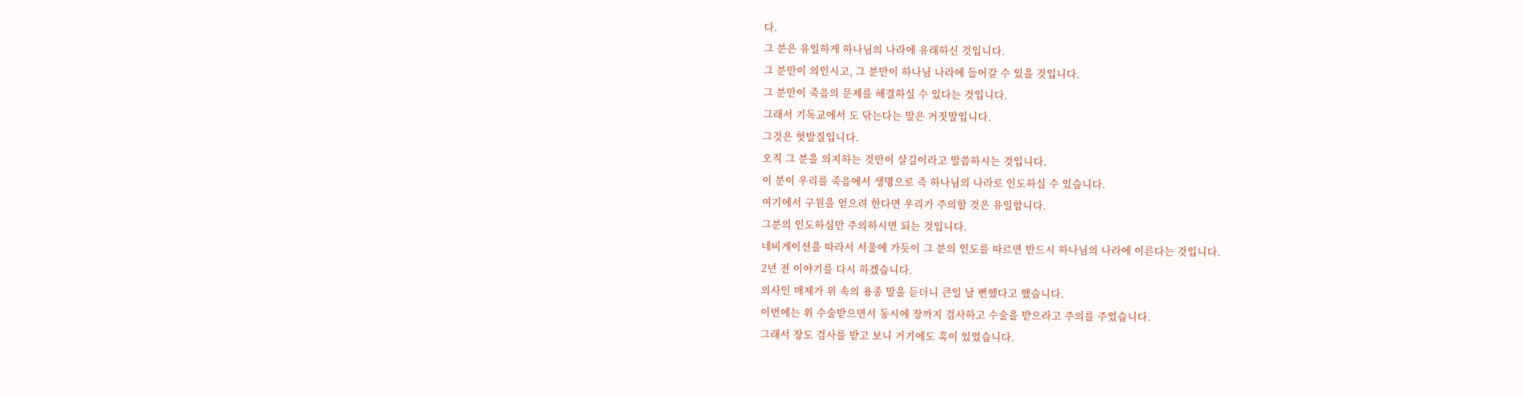다.
그 분은 유일하게 하나님의 나라에 유래하신 것입니다.
그 분만이 의인시고, 그 분만이 하나님 나라에 들어갈 수 있을 것입니다.
그 분만이 죽음의 문제를 해결하실 수 있다는 것입니다.
그래서 기독교에서 도 닦는다는 말은 거짓말입니다.
그것은 헛발질입니다.
오직 그 분을 의지하는 것만이 살길이라고 말씀하시는 것입니다.
이 분이 우리를 죽음에서 생명으로 즉 하나님의 나라로 인도하실 수 있습니다.
여기에서 구원을 얻으려 한다면 우리가 주의할 것은 유일합니다.
그분의 인도하심만 주의하시면 되는 것입니다.
네비게이션을 따라서 서울에 가듯이 그 분의 인도를 따르면 반드시 하나님의 나라에 이른다는 것입니다.
2년 전 이야기를 다시 하겠습니다.
의사인 매제가 위 속의 용종 말을 듣더니 큰일 날 뻔했다고 했습니다.
이번에는 위 수술받으면서 동시에 장까지 검사하고 수술을 받으라고 주의를 주었습니다.
그래서 장도 검사를 받고 보니 거기에도 혹이 있었습니다.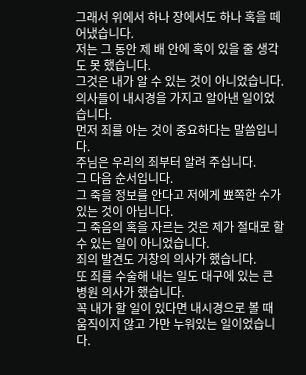그래서 위에서 하나 장에서도 하나 혹을 떼어냈습니다.
저는 그 동안 제 배 안에 혹이 있을 줄 생각도 못 했습니다.
그것은 내가 알 수 있는 것이 아니었습니다.
의사들이 내시경을 가지고 알아낸 일이었습니다.
먼저 죄를 아는 것이 중요하다는 말씀입니다.
주님은 우리의 죄부터 알려 주십니다.
그 다음 순서입니다.
그 죽을 정보를 안다고 저에게 뾰쪽한 수가 있는 것이 아닙니다.
그 죽음의 혹을 자르는 것은 제가 절대로 할 수 있는 일이 아니었습니다.
죄의 발견도 거창의 의사가 했습니다.
또 죄를 수술해 내는 일도 대구에 있는 큰 병원 의사가 했습니다.
꼭 내가 할 일이 있다면 내시경으로 볼 때 움직이지 않고 가만 누워있는 일이었습니다.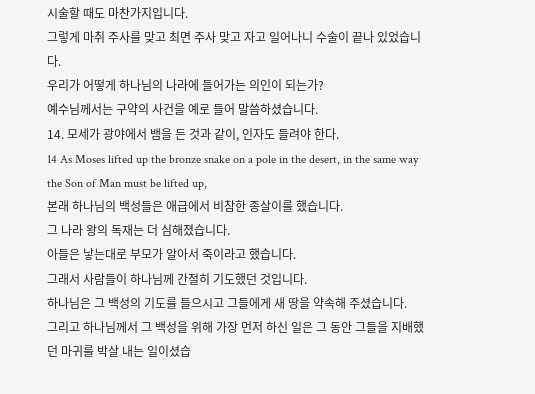시술할 때도 마찬가지입니다.
그렇게 마취 주사를 맞고 최면 주사 맞고 자고 일어나니 수술이 끝나 있었습니다.
우리가 어떻게 하나님의 나라에 들어가는 의인이 되는가?
예수님께서는 구약의 사건을 예로 들어 말씀하셨습니다.
14. 모세가 광야에서 뱀을 든 것과 같이, 인자도 들려야 한다.
14 As Moses lifted up the bronze snake on a pole in the desert, in the same way the Son of Man must be lifted up,
본래 하나님의 백성들은 애급에서 비참한 종살이를 했습니다.
그 나라 왕의 독재는 더 심해졌습니다.
아들은 낳는대로 부모가 알아서 죽이라고 했습니다.
그래서 사람들이 하나님께 간절히 기도했던 것입니다.
하나님은 그 백성의 기도를 들으시고 그들에게 새 땅을 약속해 주셨습니다.
그리고 하나님께서 그 백성을 위해 가장 먼저 하신 일은 그 동안 그들을 지배했던 마귀를 박살 내는 일이셨습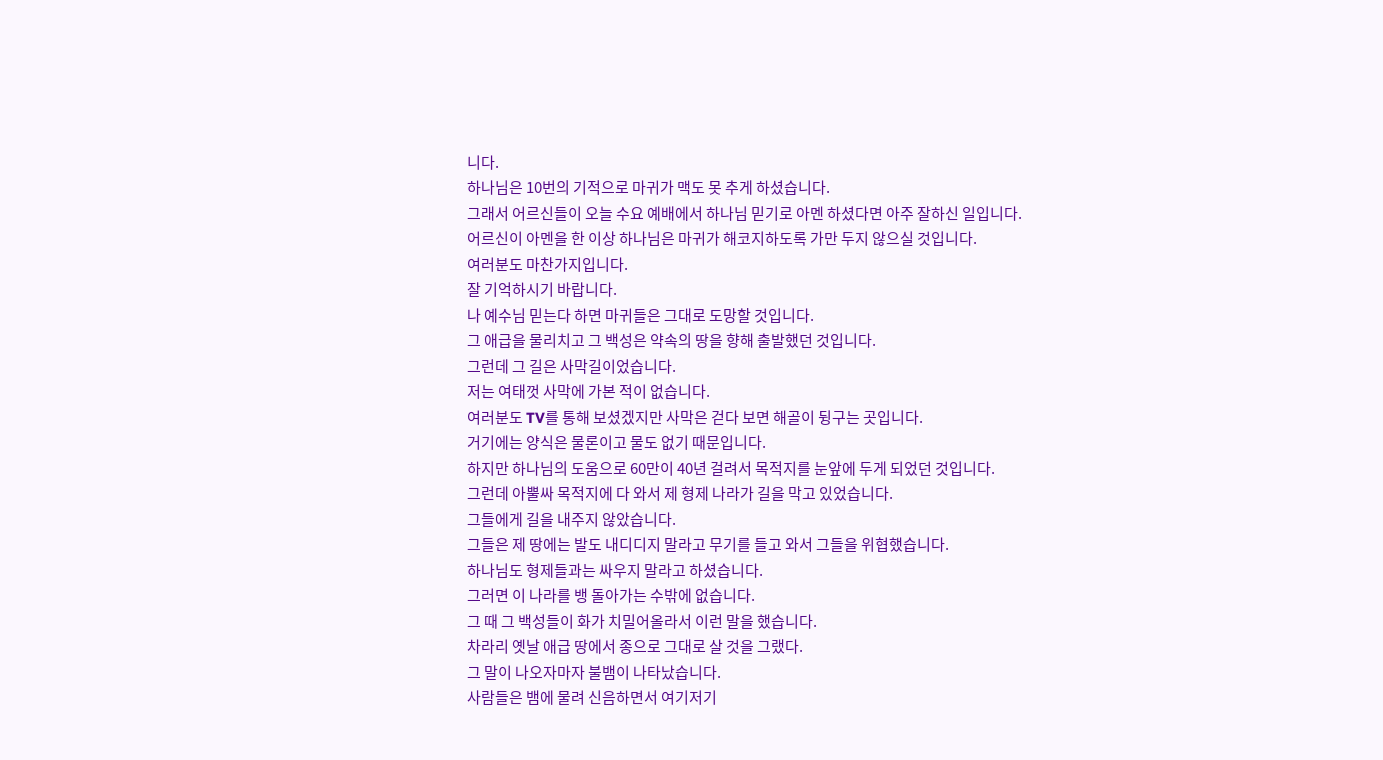니다.
하나님은 10번의 기적으로 마귀가 맥도 못 추게 하셨습니다.
그래서 어르신들이 오늘 수요 예배에서 하나님 믿기로 아멘 하셨다면 아주 잘하신 일입니다.
어르신이 아멘을 한 이상 하나님은 마귀가 해코지하도록 가만 두지 않으실 것입니다.
여러분도 마찬가지입니다.
잘 기억하시기 바랍니다.
나 예수님 믿는다 하면 마귀들은 그대로 도망할 것입니다.
그 애급을 물리치고 그 백성은 약속의 땅을 향해 출발했던 것입니다.
그런데 그 길은 사막길이었습니다.
저는 여태껏 사막에 가본 적이 없습니다.
여러분도 TV를 통해 보셨겠지만 사막은 걷다 보면 해골이 뒹구는 곳입니다.
거기에는 양식은 물론이고 물도 없기 때문입니다.
하지만 하나님의 도움으로 60만이 40년 걸려서 목적지를 눈앞에 두게 되었던 것입니다.
그런데 아뿔싸 목적지에 다 와서 제 형제 나라가 길을 막고 있었습니다.
그들에게 길을 내주지 않았습니다.
그들은 제 땅에는 발도 내디디지 말라고 무기를 들고 와서 그들을 위협했습니다.
하나님도 형제들과는 싸우지 말라고 하셨습니다.
그러면 이 나라를 뱅 돌아가는 수밖에 없습니다.
그 때 그 백성들이 화가 치밀어올라서 이런 말을 했습니다.
차라리 옛날 애급 땅에서 종으로 그대로 살 것을 그랬다.
그 말이 나오자마자 불뱀이 나타났습니다.
사람들은 뱀에 물려 신음하면서 여기저기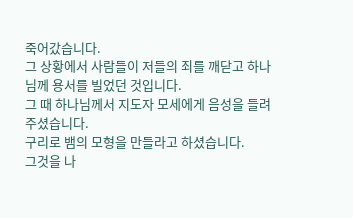죽어갔습니다.
그 상황에서 사람들이 저들의 죄를 깨닫고 하나님께 용서를 빌었던 것입니다.
그 때 하나님께서 지도자 모세에게 음성을 들려주셨습니다.
구리로 뱀의 모형을 만들라고 하셨습니다.
그것을 나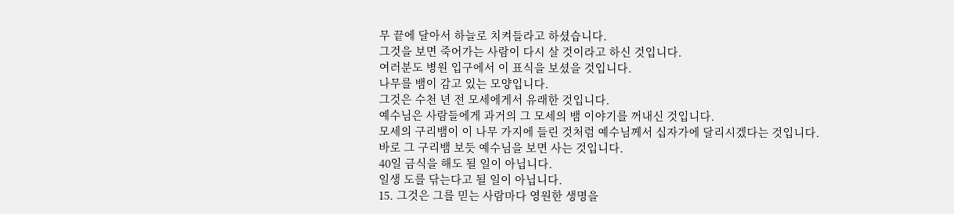무 끝에 달아서 하늘로 치켜들라고 하셨습니다.
그것을 보면 죽어가는 사람이 다시 살 것이라고 하신 것입니다.
여러분도 병원 입구에서 이 표식을 보셨을 것입니다.
나무를 뱀이 감고 있는 모양입니다.
그것은 수천 년 전 모세에게서 유래한 것입니다.
예수님은 사람들에게 과거의 그 모세의 뱀 이야기를 꺼내신 것입니다.
모세의 구리뱀이 이 나무 가지에 들린 것처럼 예수님께서 십자가에 달리시겠다는 것입니다.
바로 그 구리뱀 보듯 예수님을 보면 사는 것입니다.
40일 금식을 해도 될 일이 아닙니다.
일생 도를 닦는다고 될 일이 아닙니다.
15. 그것은 그를 믿는 사람마다 영원한 생명을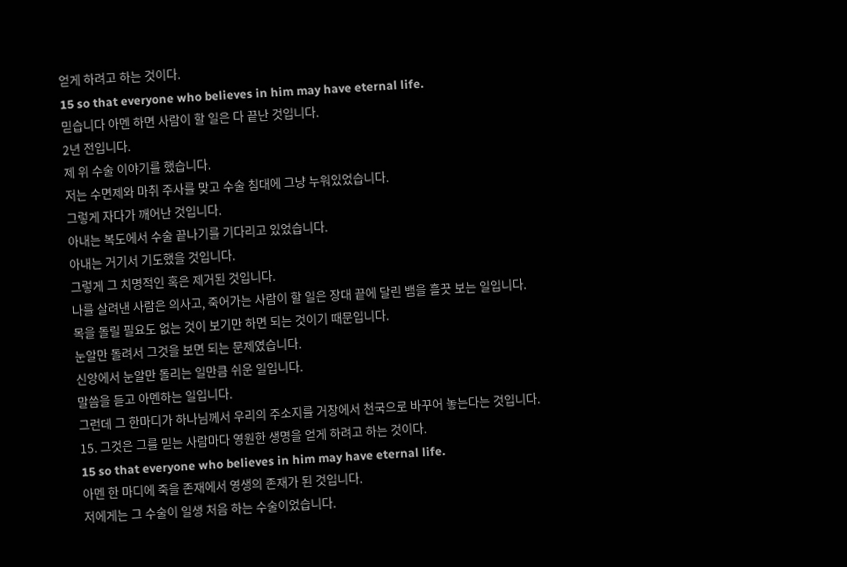얻게 하려고 하는 것이다.
15 so that everyone who believes in him may have eternal life.
믿습니다 아멘 하면 사람이 할 일은 다 끝난 것입니다.
2년 전입니다.
제 위 수술 이야기를 했습니다.
저는 수면제와 마취 주사를 맞고 수술 침대에 그냥 누워있었습니다.
그렇게 자다가 깨어난 것입니다.
아내는 복도에서 수술 끝나기를 기다리고 있었습니다.
아내는 거기서 기도했을 것입니다.
그렇게 그 치명적인 혹은 제거된 것입니다.
나를 살려낸 사람은 의사고, 죽어가는 사람이 할 일은 장대 끝에 달린 뱀을 흘끗 보는 일입니다.
목을 돌릴 필요도 없는 것이 보기만 하면 되는 것이기 때문입니다.
눈알만 돌려서 그것을 보면 되는 문제였습니다.
신앙에서 눈알만 돌리는 일만큼 쉬운 일입니다.
말씀을 듣고 아멘하는 일입니다.
그런데 그 한마디가 하나님께서 우리의 주소지를 거창에서 천국으로 바꾸어 놓는다는 것입니다.
15. 그것은 그를 믿는 사람마다 영원한 생명을 얻게 하려고 하는 것이다.
15 so that everyone who believes in him may have eternal life.
아멘 한 마디에 죽을 존재에서 영생의 존재가 된 것입니다.
저에게는 그 수술이 일생 처음 하는 수술이었습니다.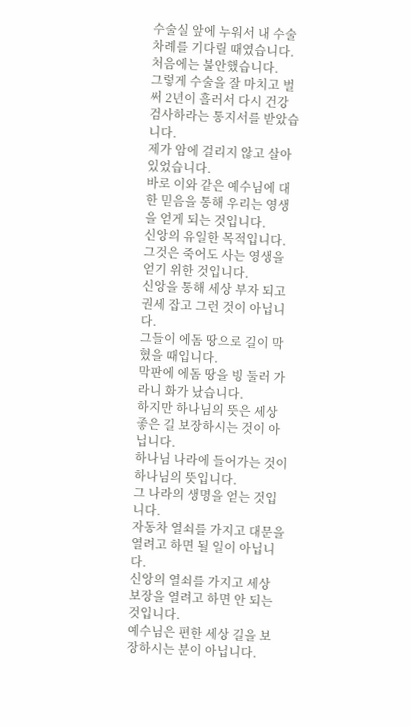수술실 앞에 누워서 내 수술 차례를 기다릴 때였습니다.
처음에는 불안했습니다.
그렇게 수술을 잘 마치고 벌써 2년이 흘러서 다시 건강 검사하라는 통지서를 받았습니다.
제가 암에 걸리지 않고 살아있었습니다.
바로 이와 같은 예수님에 대한 믿음을 통해 우리는 영생을 얻게 되는 것입니다.
신앙의 유일한 목적입니다.
그것은 죽어도 사는 영생을 얻기 위한 것입니다.
신앙을 통해 세상 부자 되고 권세 잡고 그런 것이 아닙니다.
그들이 에돔 땅으로 길이 막혔을 때입니다.
막판에 에돔 땅을 빙 둘러 가라니 화가 났습니다.
하지만 하나님의 뜻은 세상 좋은 길 보장하시는 것이 아닙니다.
하나님 나라에 들어가는 것이 하나님의 뜻입니다.
그 나라의 생명을 얻는 것입니다.
자동차 열쇠를 가지고 대문을 열려고 하면 될 일이 아닙니다.
신앙의 열쇠를 가지고 세상 보장을 열려고 하면 안 되는 것입니다.
예수님은 편한 세상 길을 보장하시는 분이 아닙니다.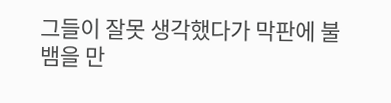그들이 잘못 생각했다가 막판에 불뱀을 만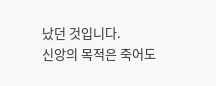났던 것입니다.
신앙의 목적은 죽어도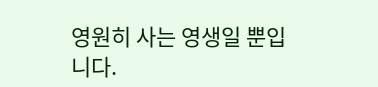영원히 사는 영생일 뿐입니다.